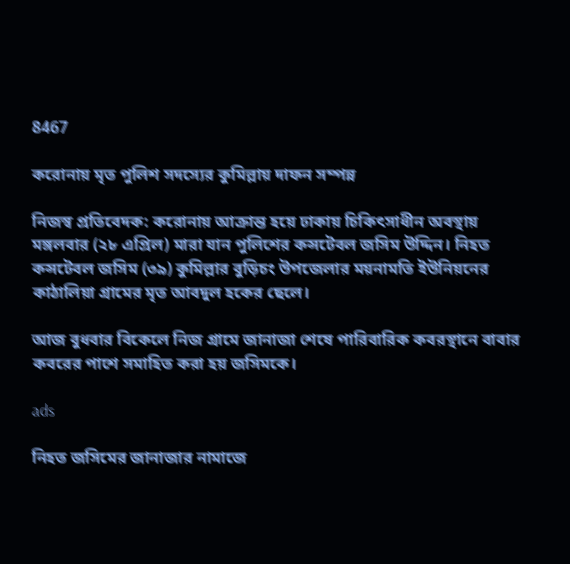8467

করোনায় মৃত পুলিশ সদস্যের কুমিল্লায় দাফন সম্পন্ন

নিজস্ব প্রতিবেদক: করোনায় আক্রান্ত হয়ে ঢাকায় চিকিৎসাধীন অবস্থায় মঙ্গলবার (২৮ এপ্রিল) মারা যান পুলিশের কন্সটেবল জসিম উদ্দিন। নিহত কন্সটেবল জসিম (৩৯) কুমিল্লার বুড়িচং উপজেলার ময়নামতি ইউনিয়নের কাঠালিয়া গ্রামের মৃত আবদুল হকের ছেলে।

আজ বুধবার বিকেলে নিজ গ্রামে জানাজা শেষে পারিবারিক কবরস্থানে বাবার কবরের পাশে সমাহিত করা হয় জসিমকে।

ads

নিহত জসিমের জানাজার নামাজে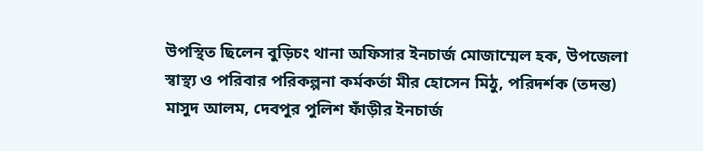উপস্থিত ছিলেন বুড়িচং থানা অফিসার ইনচার্জ মোজাম্মেল হক, উপজেলা স্বাস্থ্য ও পরিবার পরিকল্পনা কর্মকর্তা মীর হোসেন মিঠু, পরিদর্শক (তদন্ত) মাসুদ আলম, দেবপুর পুলিশ ফাঁড়ীর ইনচার্জ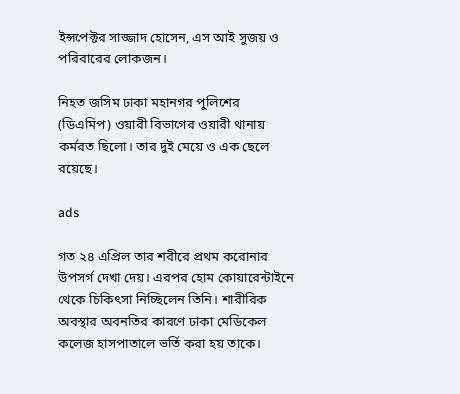ইন্সপেক্টর সাজ্জাদ হোসেন, এস আই সুজয় ও পরিবারের লোকজন।

নিহত জসিম ঢাকা মহানগর পুলিশের (ডিএমিপ) ওয়ারী বিভাগের ওয়ারী থানায় কর্মরত ছিলো। তার দুই মেয়ে ও এক ছেলে রয়েছে।

ads

গত ২৪ এপ্রিল তার শরীরে প্রথম করোনার উপসর্গ দেখা দেয়। এরপর হোম কোয়ারেন্টাইনে থেকে চিকিৎসা নিচ্ছিলেন তিনি। শারীরিক অবস্থার অবনতির কারণে ঢাকা মেডিকেল কলেজ হাসপাতালে ভর্তি করা হয় তাকে।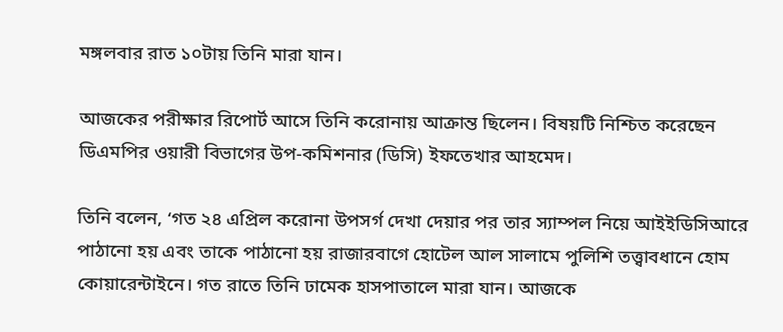মঙ্গলবার রাত ১০টায় তিনি মারা যান।

আজকের পরীক্ষার রিপোর্ট আসে তিনি করোনায় আক্রান্ত ছিলেন। বিষয়টি নিশ্চিত করেছেন ডিএমপির ওয়ারী বিভাগের উপ-কমিশনার (ডিসি) ইফতেখার আহমেদ।

তিনি বলেন, ‘গত ২৪ এপ্রিল করোনা উপসর্গ দেখা দেয়ার পর তার স্যাম্পল নিয়ে আইইডিসিআরে পাঠানো হয় এবং তাকে পাঠানো হয় রাজারবাগে হোটেল আল সালামে পুলিশি তত্ত্বাবধানে হোম কোয়ারেন্টাইনে। গত রাতে তিনি ঢামেক হাসপাতালে মারা যান। আজকে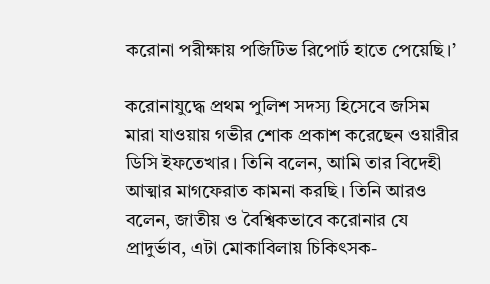করোনা পরীক্ষায় পজিটিভ রিপোর্ট হাতে পেয়েছি।’

করোনাযুদ্ধে প্রথম পুলিশ সদস্য হিসেবে জসিম মারা যাওয়ায় গভীর শোক প্রকাশ করেছেন ওয়ারীর ডিসি ইফতেখার। তিনি বলেন, আমি তার বিদেহী আত্মার মাগফেরাত কামনা করছি। তিনি আরও বলেন, জাতীয় ও বৈশ্বিকভাবে করোনার যে প্রাদুর্ভাব, এটা মোকাবিলায় চিকিৎসক-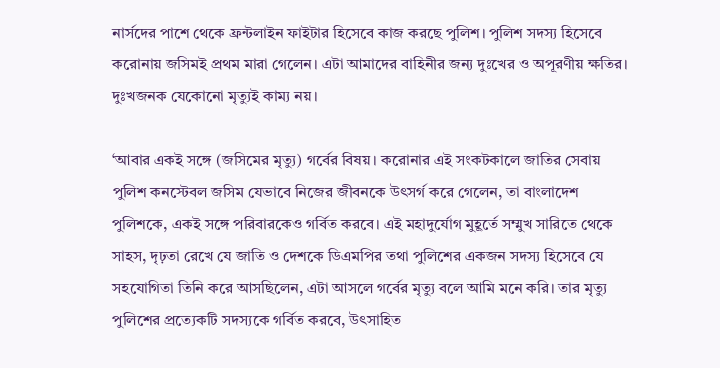নার্সদের পাশে থেকে ফ্রন্টলাইন ফাইটার হিসেবে কাজ করছে পুলিশ। পুলিশ সদস্য হিসেবে করোনায় জসিমই প্রথম মারা গেলেন। এটা আমাদের বাহিনীর জন্য দুঃখের ও অপূরণীয় ক্ষতির। দুঃখজনক যেকোনো মৃত্যুই কাম্য নয়।

‘আবার একই সঙ্গে (জসিমের মৃত্যু) গর্বের বিষয়। করোনার এই সংকটকালে জাতির সেবায় পুলিশ কনস্টেবল জসিম যেভাবে নিজের জীবনকে উৎসর্গ করে গেলেন, তা বাংলাদেশ পুলিশকে, একই সঙ্গে পরিবারকেও গর্বিত করবে। এই মহাদুর্যোগ মুহূর্তে সম্মুখ সারিতে থেকে সাহস, দৃঢ়তা রেখে যে জাতি ও দেশকে ডিএমপির তথা পুলিশের একজন সদস্য হিসেবে যে সহযোগিতা তিনি করে আসছিলেন, এটা আসলে গর্বের মৃত্যু বলে আমি মনে করি। তার মৃত্যু পুলিশের প্রত্যেকটি সদস্যকে গর্বিত করবে, উৎসাহিত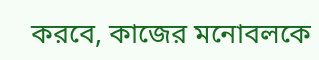করবে, কাজের মনোবলকে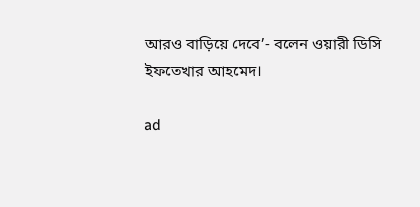আরও বাড়িয়ে দেবে’- বলেন ওয়ারী ডিসি ইফতেখার আহমেদ।

ad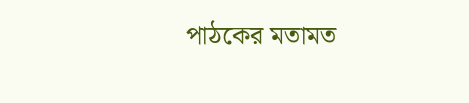পাঠকের মতামত